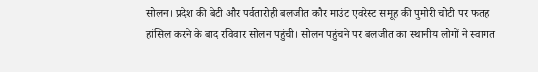सोलन। प्रदेश की बेटी और पर्वतारोही बलजीत कौर माउंट एवरेस्ट समूह की पुमोरी चोटी पर फतह हांसिल करने के बाद रविवार सोलन पहुंची। सोलन पहुंचने पर बलजीत का स्थानीय लोगों ने स्वागत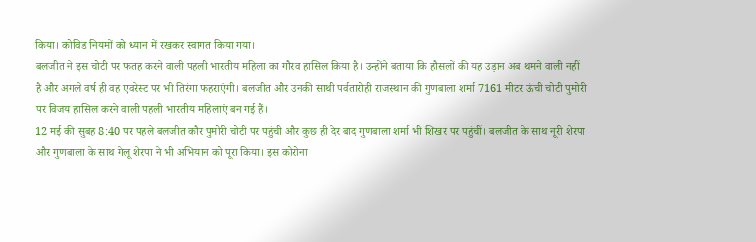किया। कोविड नियमों को ध्यान में रखकर स्वागत किया गया।
बलजीत ने इस चोटी पर फतह करने वाली पहली भारतीय महिला का गौरव हासिल किया है। उन्होंने बताया कि हौसलों की यह उड़ान अब थमने वाली नहीं है और अगले वर्ष ही वह एवरेस्ट पर भी तिरंगा फहराएंगी। बलजीत और उनकी साथी पर्वतारोही राजस्थान की गुणबाला शर्मा 7161 मीटर ऊंची चोटी पुमोरी पर विजय हासिल करने वाली पहली भारतीय महिलाएं बन गई हैं।
12 मई की सुबह 8:40 पर पहले बलजीत कौर पुमोरी चोटी पर पहुंची और कुछ ही देर बाद गुणबाला शर्मा भी शिखर पर पहुंचीं। बलजीत के साथ नूरी शेरपा और गुणबाला के साथ गेलू शेरपा ने भी अभियान को पूरा किया। इस कोरोना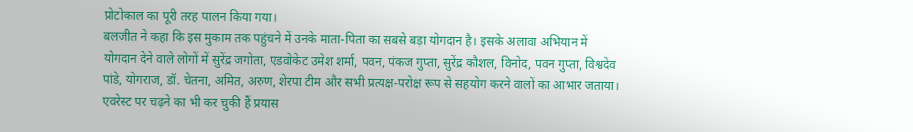प्रोटोकाल का पूरी तरह पालन किया गया।
बलजीत ने कहा कि इस मुकाम तक पहुंचने में उनके माता-पिता का सबसे बड़ा योगदान है। इसके अलावा अभियान में योगदान देने वाले लोगों में सुरेंद्र जगोता, एडवोकेट उमेश शर्मा, पवन, पंकज गुप्ता, सुरेंद्र कौशल, विनोद, पवन गुप्ता, विश्वदेव पांडे, योगराज, डॉ. चेतना, अमित, अरुण, शेरपा टीम और सभी प्रत्यक्ष-परोक्ष रूप से सहयोग करने वालों का आभार जताया।
एवरेस्ट पर चढ़ने का भी कर चुकी हैं प्रयास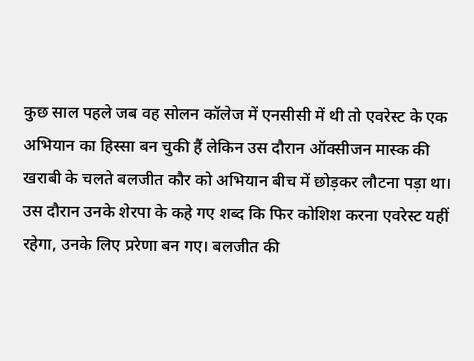कुछ साल पहले जब वह सोलन कॉलेज में एनसीसी में थी तो एवरेस्ट के एक अभियान का हिस्सा बन चुकी हैं लेकिन उस दौरान ऑक्सीजन मास्क की खराबी के चलते बलजीत कौर को अभियान बीच में छोड़कर लौटना पड़ा था। उस दौरान उनके शेरपा के कहे गए शब्द कि फिर कोशिश करना एवरेस्ट यहीं रहेगा, उनके लिए प्ररेणा बन गए। बलजीत की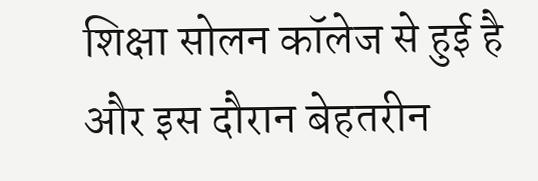शिक्षा सोलन कॉलेज से हुई है और इस दौरान बेहतरीन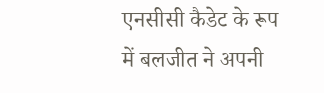एनसीसी कैडेट के रूप में बलजीत ने अपनी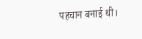पहचान बनाई थी।